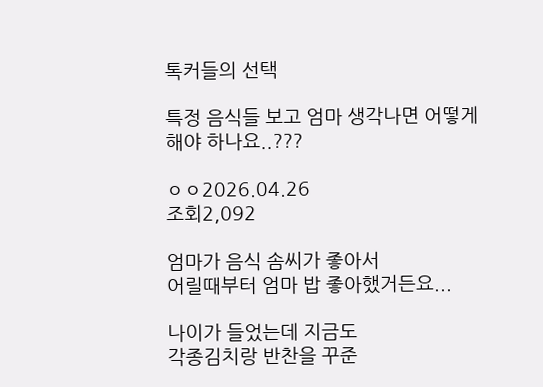톡커들의 선택

특정 음식들 보고 엄마 생각나면 어떻게 해야 하나요..???

ㅇㅇ2026.04.26
조회2,092

엄마가 음식 솜씨가 좋아서
어릴때부터 엄마 밥 좋아했거든요...

나이가 들었는데 지금도
각종김치랑 반찬을 꾸준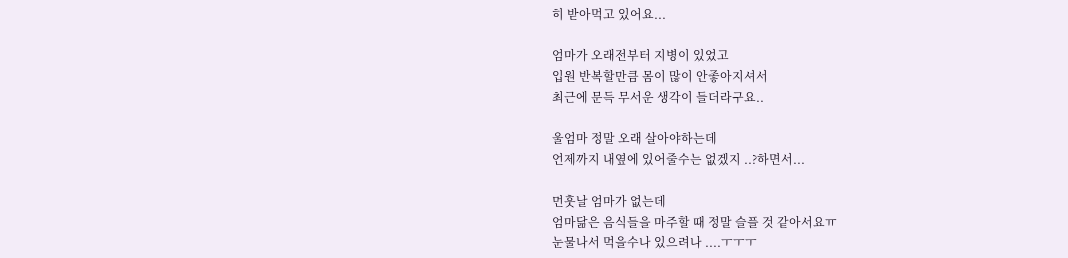히 받아먹고 있어요...

엄마가 오래전부터 지병이 있었고
입원 반복할만큼 몸이 많이 안좋아지셔서
최근에 문득 무서운 생각이 들더라구요..

울엄마 정말 오래 살아야하는데
언제까지 내옆에 있어줄수는 없겠지 ..?하면서...

먼훗날 엄마가 없는데
엄마닮은 음식들을 마주할 때 정말 슬플 것 같아서요ㅠ
눈물나서 먹을수나 있으려나 ....ㅜㅜㅜ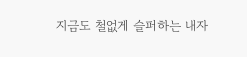지금도 철없게 슬퍼하는 내자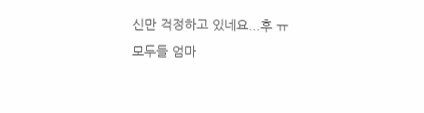신만 걱정하고 있네요...후 ㅠ
모두들 엄마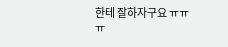한테 잘하자구요 ㅠㅠㅠ